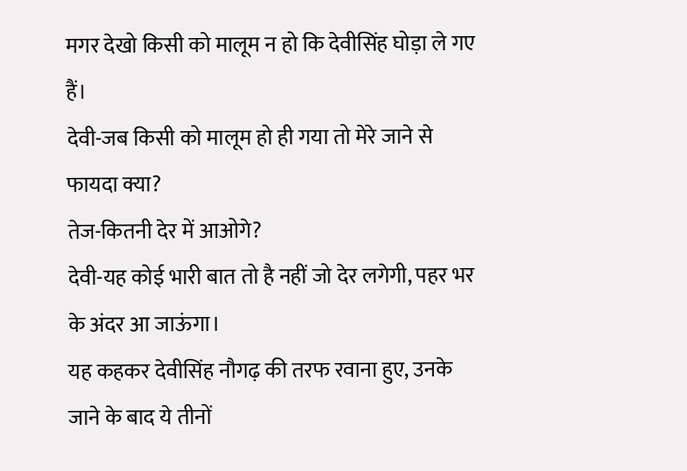मगर देखो किसी को मालूम न हो कि देवीसिंह घोड़ा ले गए हैं।
देवी-जब किसी को मालूम हो ही गया तो मेरे जाने से फायदा क्या?
तेज-कितनी देर में आओगे?
देवी-यह कोई भारी बात तो है नहीं जो देर लगेगी, पहर भर के अंदर आ जाऊंगा।
यह कहकर देवीसिंह नौगढ़ की तरफ रवाना हुए, उनके जाने के बाद ये तीनों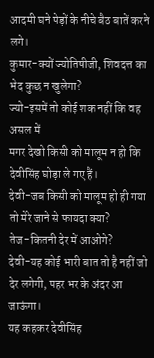आदमी घने पेड़ों के नीचे बैठ बातें करने लगे।
कुमार-क्यों ज्योतिषीजी, शिवदत्त का भेद कुछ न खुलेगा?
ज्यो-इसमें तो कोई शक नहीं कि वह असल में
मगर देखो किसी को मालूम न हो कि देवीसिंह घोड़ा ले गए हैं।
देवी-जब किसी को मालूम हो ही गया तो मेरे जाने से फायदा क्या?
तेज-कितनी देर में आओगे?
देवी-यह कोई भारी बात तो है नहीं जो देर लगेगी, पहर भर के अंदर आ जाऊंगा।
यह कहकर देवीसिंह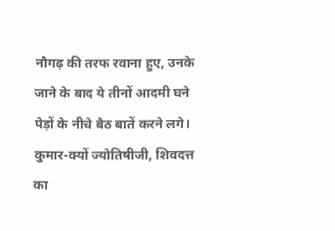नौगढ़ की तरफ रवाना हुए, उनके जाने के बाद ये तीनों आदमी घने पेड़ों के नीचे बैठ बातें करने लगे।
कुमार-क्यों ज्योतिषीजी, शिवदत्त का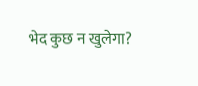भेद कुछ न खुलेगा?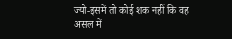ज्यो-इसमें तो कोई शक नहीं कि वह असल में